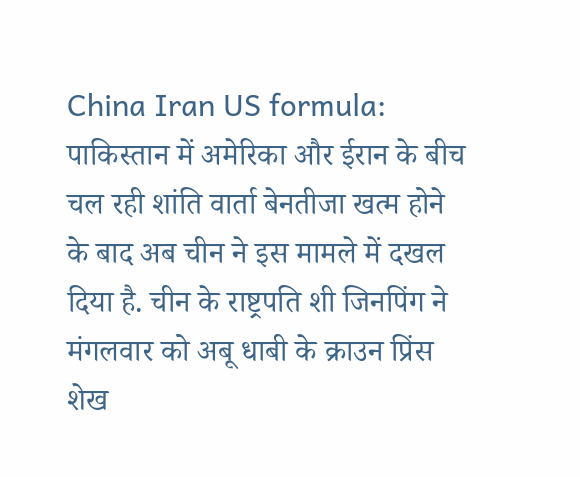China Iran US formula: पाकिस्तान में अमेरिका और ईरान के बीच चल रही शांति वार्ता बेनतीजा खत्म होने के बाद अब चीन ने इस मामले में दखल दिया है. चीन के राष्ट्रपति शी जिनपिंग ने मंगलवार को अबू धाबी के क्राउन प्रिंस शेख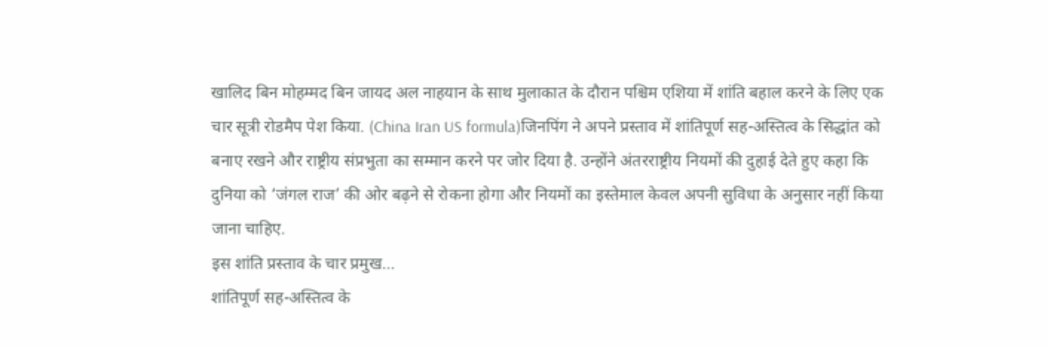खालिद बिन मोहम्मद बिन जायद अल नाहयान के साथ मुलाकात के दौरान पश्चिम एशिया में शांति बहाल करने के लिए एक चार सूत्री रोडमैप पेश किया. (China Iran US formula)जिनपिंग ने अपने प्रस्ताव में शांतिपूर्ण सह-अस्तित्व के सिद्धांत को बनाए रखने और राष्ट्रीय संप्रभुता का सम्मान करने पर जोर दिया है. उन्होंने अंतरराष्ट्रीय नियमों की दुहाई देते हुए कहा कि दुनिया को ‘जंगल राज’ की ओर बढ़ने से रोकना होगा और नियमों का इस्तेमाल केवल अपनी सुविधा के अनुसार नहीं किया जाना चाहिए.
इस शांति प्रस्ताव के चार प्रमुख…
शांतिपूर्ण सह-अस्तित्व के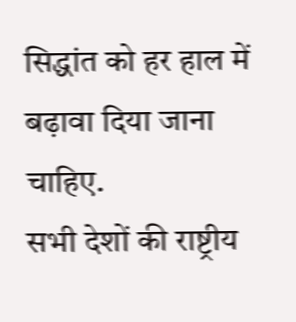सिद्धांत को हर हाल में बढ़ावा दिया जाना चाहिए.
सभी देशों की राष्ट्रीय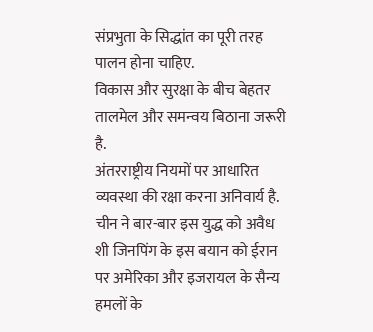संप्रभुता के सिद्धांत का पूरी तरह पालन होना चाहिए.
विकास और सुरक्षा के बीच बेहतर तालमेल और समन्वय बिठाना जरूरी है.
अंतरराष्ट्रीय नियमों पर आधारित व्यवस्था की रक्षा करना अनिवार्य है.
चीन ने बार-बार इस युद्ध को अवैध
शी जिनपिंग के इस बयान को ईरान पर अमेरिका और इजरायल के सैन्य हमलों के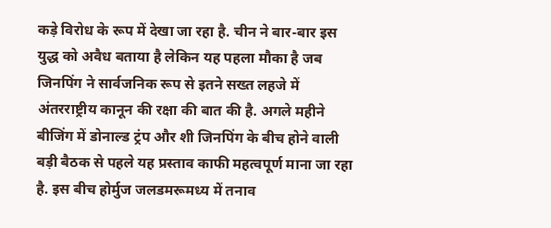कड़े विरोध के रूप में देखा जा रहा है. चीन ने बार-बार इस युद्ध को अवैध बताया है लेकिन यह पहला मौका है जब जिनपिंग ने सार्वजनिक रूप से इतने सख्त लहजे में अंतरराष्ट्रीय कानून की रक्षा की बात की है. अगले महीने बीजिंग में डोनाल्ड ट्रंप और शी जिनपिंग के बीच होने वाली बड़ी बैठक से पहले यह प्रस्ताव काफी महत्वपूर्ण माना जा रहा है. इस बीच होर्मुज जलडमरूमध्य में तनाव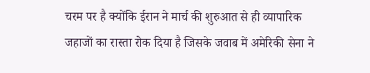चरम पर है क्योंकि ईरान ने मार्च की शुरुआत से ही व्यापारिक जहाजों का रास्ता रोक दिया है जिसके जवाब में अमेरिकी सेना ने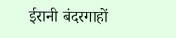ईरानी बंदरगाहों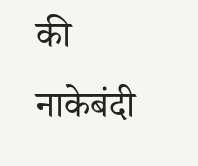की नाकेबंदी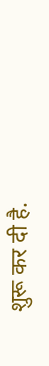शुरू कर दी है.